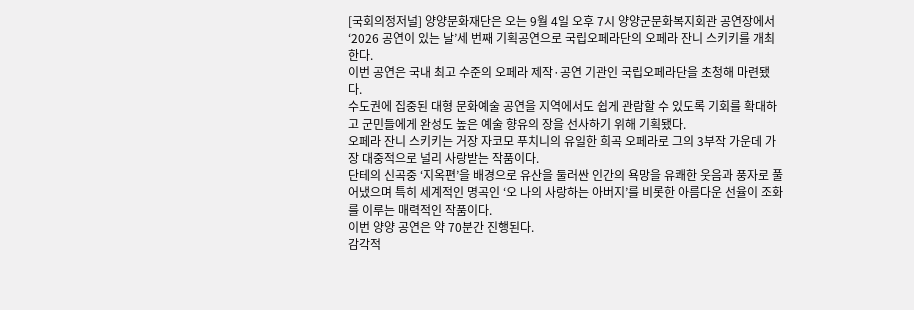[국회의정저널] 양양문화재단은 오는 9월 4일 오후 7시 양양군문화복지회관 공연장에서 ‘2026 공연이 있는 날’세 번째 기획공연으로 국립오페라단의 오페라 잔니 스키키를 개최한다.
이번 공연은 국내 최고 수준의 오페라 제작·공연 기관인 국립오페라단을 초청해 마련됐다.
수도권에 집중된 대형 문화예술 공연을 지역에서도 쉽게 관람할 수 있도록 기회를 확대하고 군민들에게 완성도 높은 예술 향유의 장을 선사하기 위해 기획됐다.
오페라 잔니 스키키는 거장 자코모 푸치니의 유일한 희곡 오페라로 그의 3부작 가운데 가장 대중적으로 널리 사랑받는 작품이다.
단테의 신곡중 ‘지옥편’을 배경으로 유산을 둘러싼 인간의 욕망을 유쾌한 웃음과 풍자로 풀어냈으며 특히 세계적인 명곡인 ‘오 나의 사랑하는 아버지’를 비롯한 아름다운 선율이 조화를 이루는 매력적인 작품이다.
이번 양양 공연은 약 70분간 진행된다.
감각적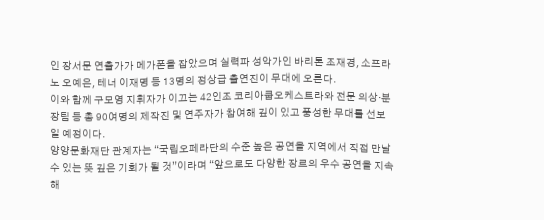인 장서문 연출가가 메가폰을 잡았으며 실력파 성악가인 바리톤 조재경, 소프라노 오예은, 테너 이재명 등 13명의 정상급 출연진이 무대에 오른다.
이와 함께 구모영 지휘자가 이끄는 42인조 코리아쿱오케스트라와 전문 의상·분장팀 등 총 90여명의 제작진 및 연주자가 참여해 깊이 있고 풍성한 무대를 선보일 예정이다.
양양문화재단 관계자는 “국립오페라단의 수준 높은 공연을 지역에서 직접 만날 수 있는 뜻 깊은 기회가 될 것”이라며 “앞으로도 다양한 장르의 우수 공연을 지속해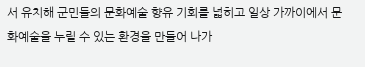서 유치해 군민들의 문화예술 향유 기회를 넓히고 일상 가까이에서 문화예술을 누릴 수 있는 환경을 만들어 나가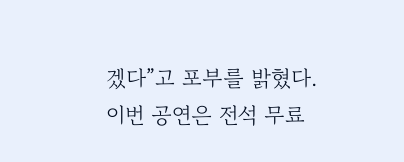겠다”고 포부를 밝혔다.
이번 공연은 전석 무료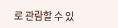로 관람할 수 있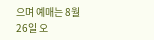으며 예매는 8월 26일 오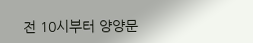전 10시부터 양양문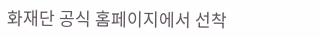화재단 공식 홈페이지에서 선착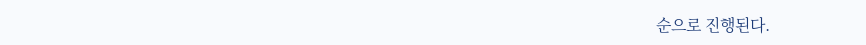순으로 진행된다.